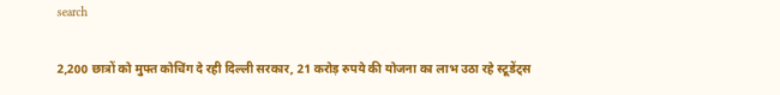search

2,200 छात्रों को मुफ्त कोचिंग दे रही दिल्ली सरकार, 21 करोड़ रुपये की योजना का लाभ उठा रहे स्टूडेंट्स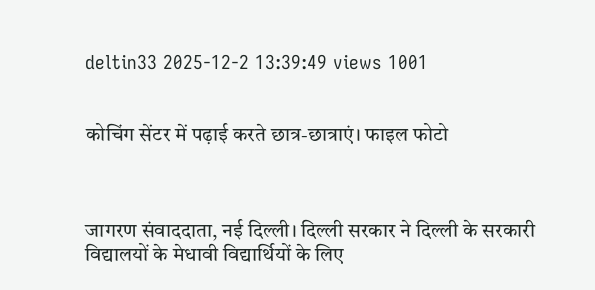deltin33 2025-12-2 13:39:49 views 1001


कोचिंग सेंटर में पढ़ाई करते छात्र-छात्राएं। फाइल फोटो



जागरण संवाददाता, नई दिल्ली। दिल्ली सरकार ने दिल्ली के सरकारी विद्यालयों के मेधावी विद्यार्थियों के लिए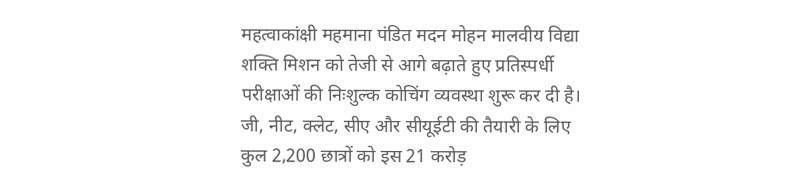महत्वाकांक्षी महमाना पंडित मदन मोहन मालवीय विद्या शक्ति मिशन को तेजी से आगे बढ़ाते हुए प्रतिस्पर्धी परीक्षाओं की निःशुल्क कोचिंग व्यवस्था शुरू कर दी है। जी, नीट, क्लेट, सीए और सीयूईटी की तैयारी के लिए कुल 2,200 छात्रों को इस 21 करोड़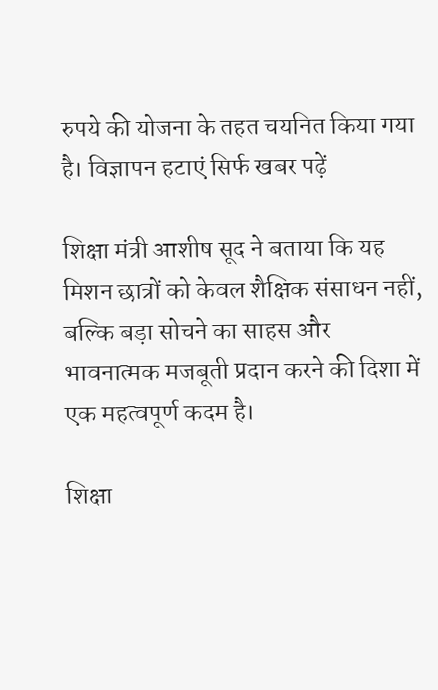रुपये की योजना के तहत चयनित किया गया है। विज्ञापन हटाएं सिर्फ खबर पढ़ें

शिक्षा मंत्री आशीष सूद ने बताया कि यह मिशन छात्रों को केवल शैक्षिक संसाधन नहीं, बल्कि बड़ा सोचने का साहस और भावनात्मक मजबूती प्रदान करने की दिशा में एक महत्वपूर्ण कदम है।

शिक्षा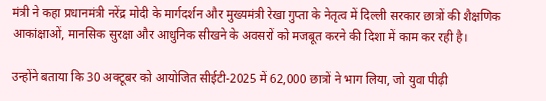मंत्री ने कहा प्रधानमंत्री नरेंद्र मोदी के मार्गदर्शन और मुख्यमंत्री रेखा गुप्ता के नेतृत्व में दिल्ली सरकार छात्रों की शैक्षणिक आकांक्षाओं, मानसिक सुरक्षा और आधुनिक सीखने के अवसरों को मजबूत करने की दिशा में काम कर रही है।

उन्होंने बताया कि 30 अक्टूबर को आयोजित सीईटी-2025 में 62,000 छात्रों ने भाग लिया, जो युवा पीढ़ी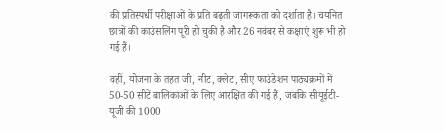की प्रतिस्पर्धी परीक्षाओं के प्रति बढ़ती जागरूकता को दर्शाता है। चयनित छात्रों की काउंसलिंग पूरी हो चुकी है और 26 नवंबर से कक्षाएं शुरू भी हो गई हैं।

वहीं, योजना के तहत जी, नीट, क्लेट, सीए फाउंडेशन पाठ्यक्रमों में 50-50 सीटें बालिकाओं के लिए आरक्षित की गई हैं, जबकि सीयूईटी-यूजी की 1000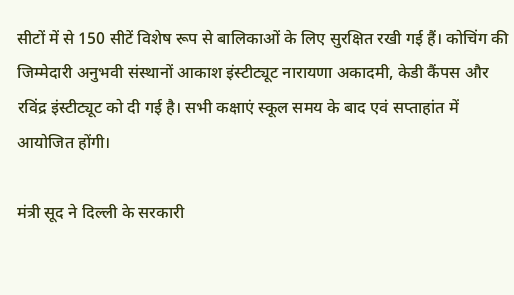सीटों में से 150 सीटें विशेष रूप से बालिकाओं के लिए सुरक्षित रखी गई हैं। कोचिंग की जिम्मेदारी अनुभवी संस्थानों आकाश इंस्टीट्यूट नारायणा अकादमी, केडी कैंपस और रविंद्र इंस्टीट्यूट को दी गई है। सभी कक्षाएं स्कूल समय के बाद एवं सप्ताहांत में आयोजित होंगी।

मंत्री सूद ने दिल्ली के सरकारी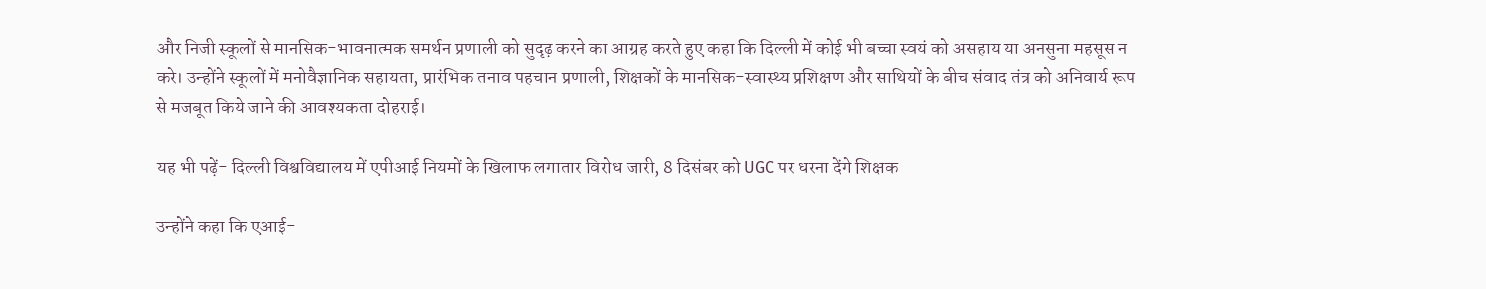और निजी स्कूलों से मानसिक-भावनात्मक समर्थन प्रणाली को सुदृढ़ करने का आग्रह करते हुए कहा कि दिल्ली में कोई भी बच्चा स्वयं को असहाय या अनसुना महसूस न करे। उन्होंने स्कूलों में मनोवैज्ञानिक सहायता, प्रारंभिक तनाव पहचान प्रणाली, शिक्षकों के मानसिक-स्वास्थ्य प्रशिक्षण और साथियों के बीच संवाद तंत्र को अनिवार्य रूप से मजबूत किये जाने की आवश्यकता दोहराई।

यह भी पढ़ें- दिल्ली विश्वविद्यालय में एपीआई नियमों के खिलाफ लगातार विरोध जारी, 8 दिसंबर को UGC पर धरना देंगे शिक्षक

उन्होंने कहा कि एआई-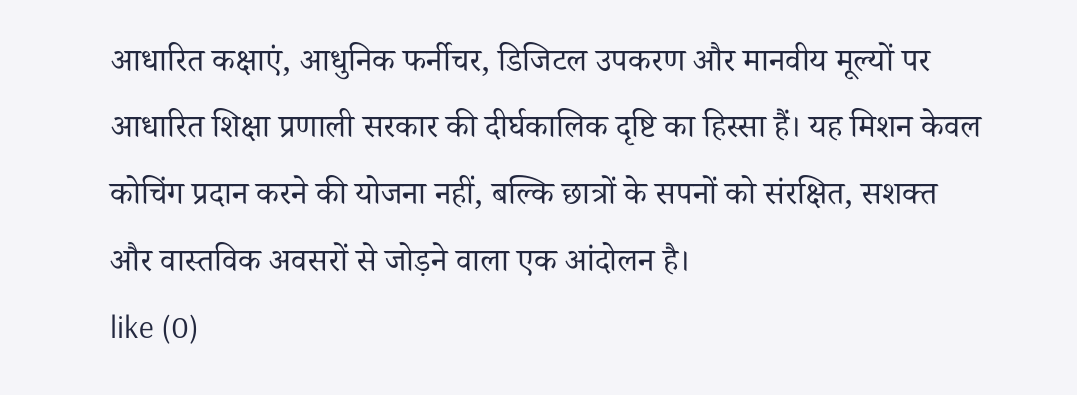आधारित कक्षाएं, आधुनिक फर्नीचर, डिजिटल उपकरण और मानवीय मूल्यों पर आधारित शिक्षा प्रणाली सरकार की दीर्घकालिक दृष्टि का हिस्सा हैं। यह मिशन केवल कोचिंग प्रदान करने की योजना नहीं, बल्कि छात्रों के सपनों को संरक्षित, सशक्त और वास्तविक अवसरों से जोड़ने वाला एक आंदोलन है।
like (0)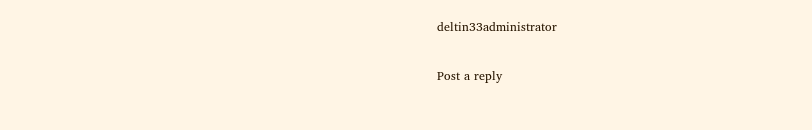deltin33administrator

Post a reply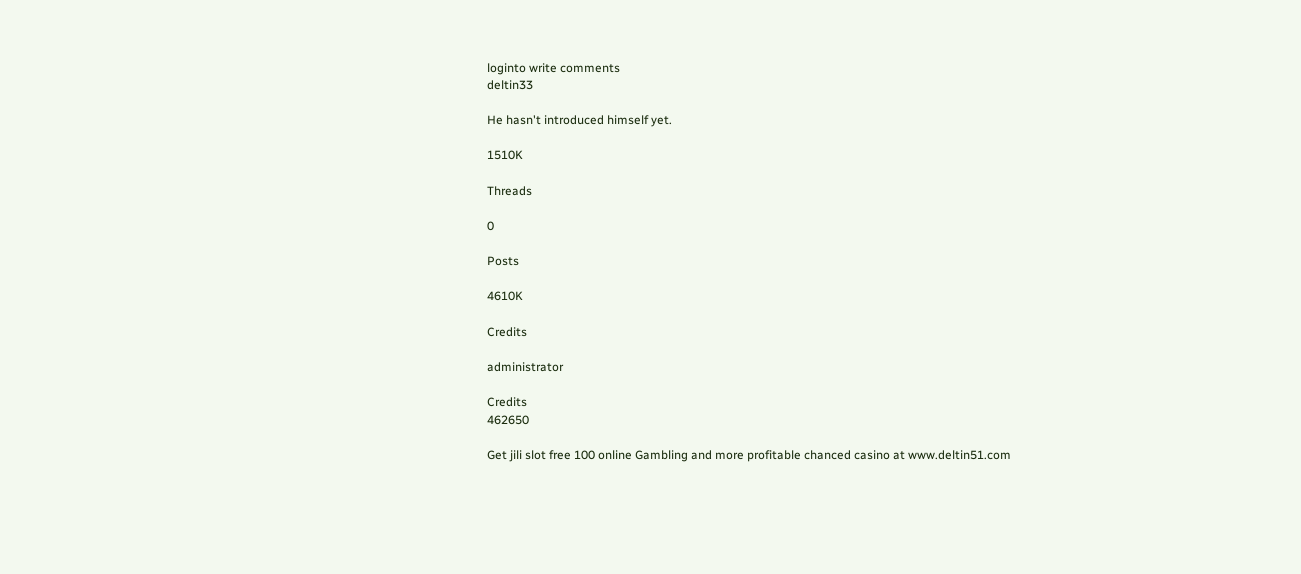loginto write comments
deltin33

He hasn't introduced himself yet.

1510K

Threads

0

Posts

4610K

Credits

administrator

Credits
462650

Get jili slot free 100 online Gambling and more profitable chanced casino at www.deltin51.com